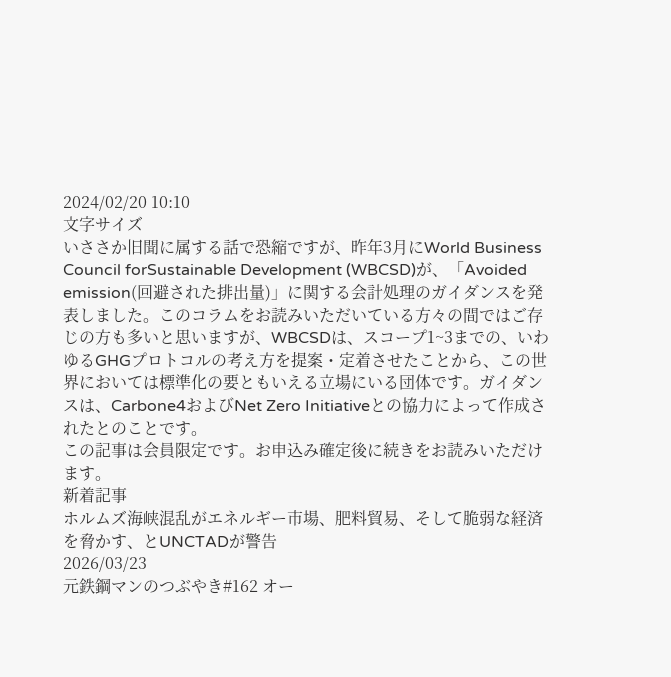2024/02/20 10:10
文字サイズ
いささか旧聞に属する話で恐縮ですが、昨年3月にWorld Business Council forSustainable Development (WBCSD)が、「Avoided emission(回避された排出量)」に関する会計処理のガイダンスを発表しました。このコラムをお読みいただいている方々の間ではご存じの方も多いと思いますが、WBCSDは、スコープ1~3までの、いわゆるGHGプロトコルの考え方を提案・定着させたことから、この世界においては標準化の要ともいえる立場にいる団体です。ガイダンスは、Carbone4およびNet Zero Initiativeとの協力によって作成されたとのことです。
この記事は会員限定です。お申込み確定後に続きをお読みいただけます。
新着記事
ホルムズ海峡混乱がエネルギー市場、肥料貿易、そして脆弱な経済を脅かす、とUNCTADが警告
2026/03/23
元鉄鋼マンのつぶやき#162 オー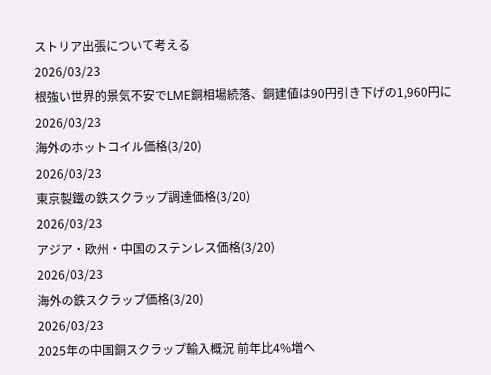ストリア出張について考える
2026/03/23
根強い世界的景気不安でLME銅相場続落、銅建値は90円引き下げの1,960円に
2026/03/23
海外のホットコイル価格(3/20)
2026/03/23
東京製鐵の鉄スクラップ調達価格(3/20)
2026/03/23
アジア・欧州・中国のステンレス価格(3/20)
2026/03/23
海外の鉄スクラップ価格(3/20)
2026/03/23
2025年の中国銅スクラップ輸入概況 前年比4%増へ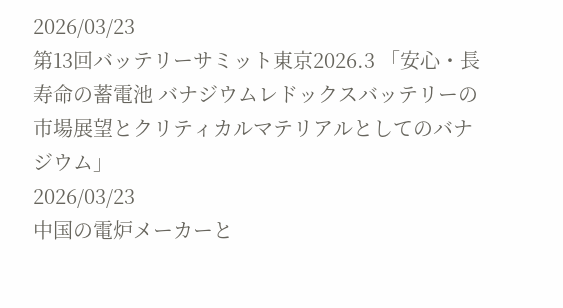2026/03/23
第13回バッテリーサミット東京2026.3 「安心・長寿命の蓄電池 バナジウムレドックスバッテリーの市場展望とクリティカルマテリアルとしてのバナジウム」
2026/03/23
中国の電炉メーカーと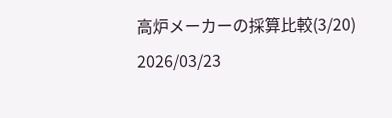高炉メーカーの採算比較(3/20)
2026/03/23